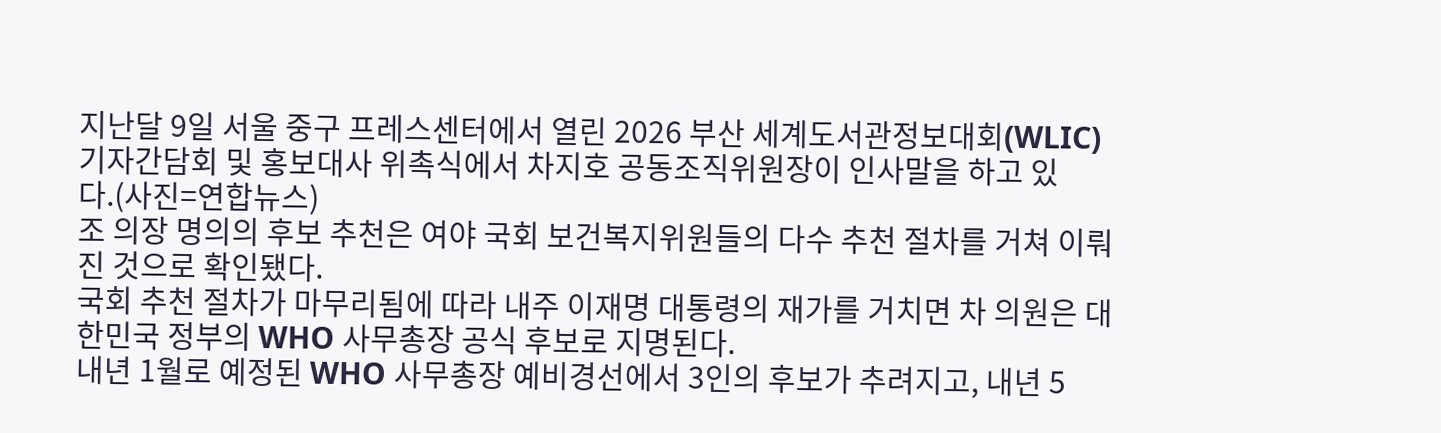지난달 9일 서울 중구 프레스센터에서 열린 2026 부산 세계도서관정보대회(WLIC) 기자간담회 및 홍보대사 위촉식에서 차지호 공동조직위원장이 인사말을 하고 있다.(사진=연합뉴스)
조 의장 명의의 후보 추천은 여야 국회 보건복지위원들의 다수 추천 절차를 거쳐 이뤄진 것으로 확인됐다.
국회 추천 절차가 마무리됨에 따라 내주 이재명 대통령의 재가를 거치면 차 의원은 대한민국 정부의 WHO 사무총장 공식 후보로 지명된다.
내년 1월로 예정된 WHO 사무총장 예비경선에서 3인의 후보가 추려지고, 내년 5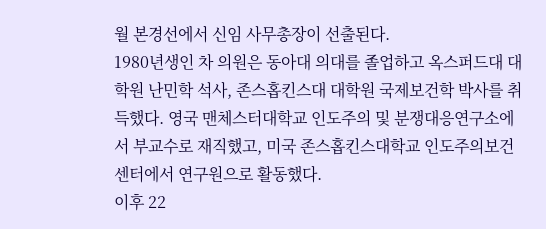월 본경선에서 신임 사무총장이 선출된다.
1980년생인 차 의원은 동아대 의대를 졸업하고 옥스퍼드대 대학원 난민학 석사, 존스홉킨스대 대학원 국제보건학 박사를 취득했다. 영국 맨체스터대학교 인도주의 및 분쟁대응연구소에서 부교수로 재직했고, 미국 존스홉킨스대학교 인도주의보건센터에서 연구원으로 활동했다.
이후 22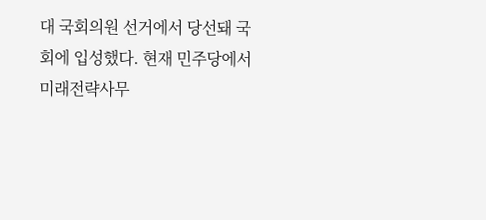대 국회의원 선거에서 당선돼 국회에 입성했다. 현재 민주당에서 미래전략사무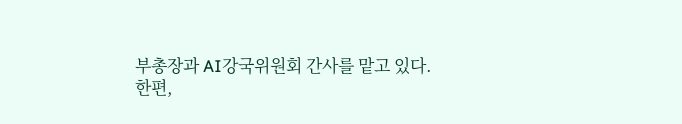부총장과 AI강국위원회 간사를 맡고 있다.
한편,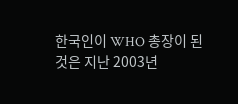한국인이 WHO 총장이 된 것은 지난 2003년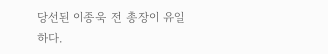당선된 이종욱 전 총장이 유일하다.